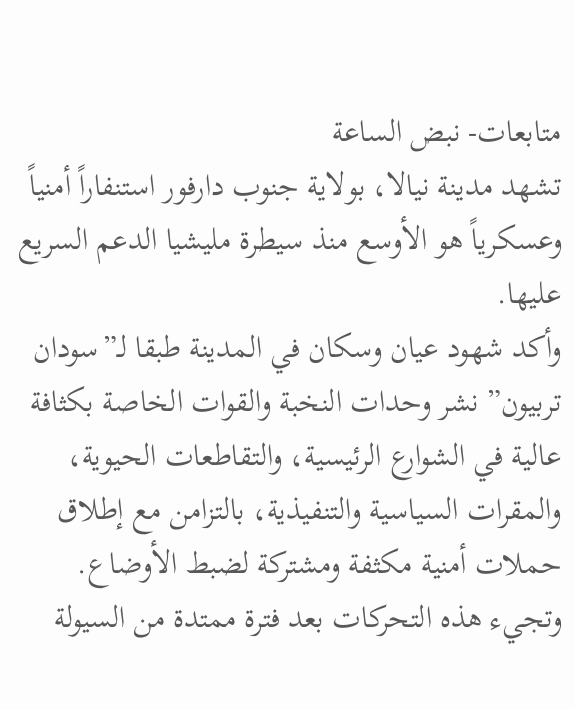متابعات- نبض الساعة
تشهد مدينة نيالا، بولاية جنوب دارفور استنفاراً أمنياً وعسكرياً هو الأوسع منذ سيطرة مليشيا الدعم السريع عليها.
وأكد شهود عيان وسكان في المدينة طبقا لـ”سودان تربيون” نشر وحدات النخبة والقوات الخاصة بكثافة عالية في الشوارع الرئيسية، والتقاطعات الحيوية، والمقرات السياسية والتنفيذية، بالتزامن مع إطلاق حملات أمنية مكثفة ومشتركة لضبط الأوضاع.
وتجيء هذه التحركات بعد فترة ممتدة من السيولة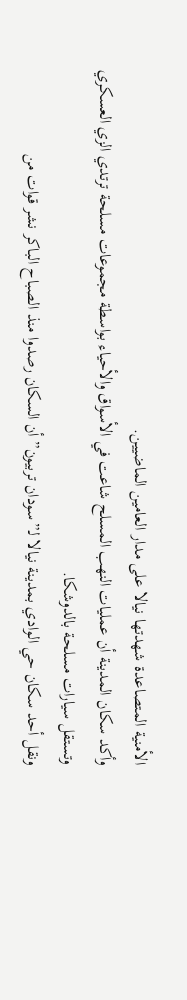الأمنية المتصاعدة شهدتها نيالا على مدار العامين الماضيين.
وأكد سكان المدينة أن عمليات النهب المسلح شاعت في الأسواق والأحياء بواسطة مجموعات مسلحة ترتدي الزي العسكري وتستقل سيارات مسلحة بالدوشكا.
ونقل أحد سكان حي الوادي بمدينة نيالا لـ”سودان تربيون” أن السكان رصدوا منذ الصباح الباكر نشر قوات من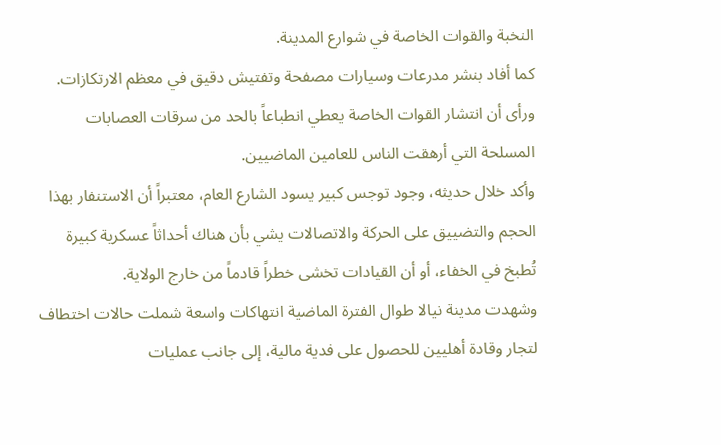النخبة والقوات الخاصة في شوارع المدينة.
كما أفاد بنشر مدرعات وسيارات مصفحة وتفتيش دقيق في معظم الارتكازات.
ورأى أن انتشار القوات الخاصة يعطي انطباعاً بالحد من سرقات العصابات المسلحة التي أرهقت الناس للعامين الماضيين.
وأكد خلال حديثه، وجود توجس كبير يسود الشارع العام، معتبراً أن الاستنفار بهذا الحجم والتضييق على الحركة والاتصالات يشي بأن هناك أحداثاً عسكرية كبيرة تُطبخ في الخفاء، أو أن القيادات تخشى خطراً قادماً من خارج الولاية.
وشهدت مدينة نيالا طوال الفترة الماضية انتهاكات واسعة شملت حالات اختطاف لتجار وقادة أهليين للحصول على فدية مالية، إلى جانب عمليات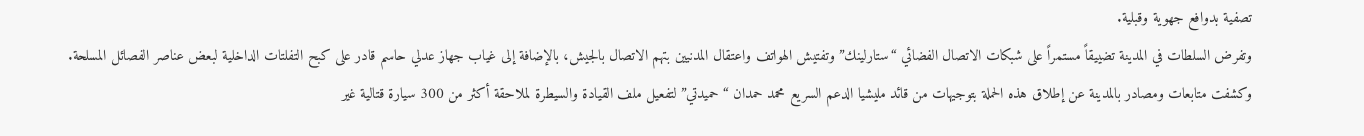تصفية بدوافع جهوية وقبلية.
وتفرض السلطات في المدينة تضييقاً مستمراً على شبكات الاتصال الفضائي “ستارلينك” وتفتيش الهواتف واعتقال المدنيين بتهم الاتصال بالجيش، بالإضافة إلى غياب جهاز عدلي حاسم قادر على كبح التفلتات الداخلية لبعض عناصر الفصائل المسلحة.
وكشفت متابعات ومصادر بالمدينة عن إطلاق هذه الحملة بتوجيهات من قائد مليشيا الدعم السريع محمد حمدان “حميدتي” لتفعيل ملف القيادة والسيطرة لملاحقة أكثر من 300 سيارة قتالية غير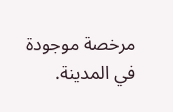مرخصة موجودة في المدينة.